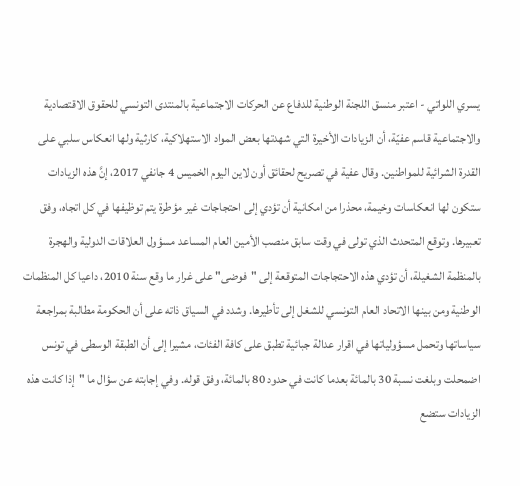يسري اللواتي - اعتبر منسق اللجنة الوطنية للدفاع عن الحركات الاجتماعية بالمنتدى التونسي للحقوق الاقتصادية والاجتماعية قاسم عفيّة، أن الزيادات الأخيرة التي شهدتها بعض المواد الاستهلاكية، كارثية ولها انعكاس سلبي على القدرة الشرائية للمواطنين. وقال عفية في تصريح لحقائق أون لاين اليوم الخميس 4 جانفي 2017، إنَّ هذه الزيادات ستكون لها انعكاسات وخيمة، محذرا من امكانية أن تؤدي إلى احتجاجات غير مؤطرة يتم توظيفها في كل اتجاه، وفق تعبيرها. وتوقع المتحدث الذي تولى في وقت سابق منصب الأمين العام المساعد مسؤول العلاقات الدولية والهجرة بالمنظمة الشغيلة، أن تؤدي هذه الاحتجاجات المتوقعة إلى "فوضى" على غرار ما وقع سنة 2010، داعيا كل المنظمات الوطنية ومن بينها الاتحاد العام التونسي للشغل إلى تأطيرها. وشدد في السياق ذاته على أن الحكومة مطالبة بمراجعة سياساتها وتحمل مسؤولياتها في اقرار عدالة جبائية تطبق على كافة الفئات، مشيرا إلى أن الطبقة الوسطى في تونس اضمحلت وبلغت نسبة 30 بالمائة بعدما كانت في حدود 80 بالمائة، وفق قوله. وفي إجابته عن سؤال ما "إذا كانت هذه الزيادات ستضع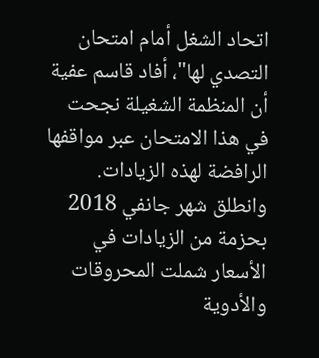اتحاد الشغل أمام امتحان التصدي لها"، أفاد قاسم عفية أن المنظمة الشغيلة نجحت في هذا الامتحان عبر مواقفها الرافضة لهذه الزيادات. وانطلق شهر جانفي 2018 بحزمة من الزيادات في الأسعار شملت المحروقات والأدوية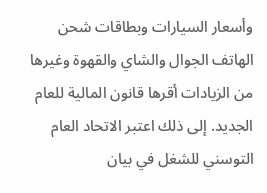وأسعار السيارات وبطاقات شحن الهاتف الجوال والشاي والقهوة وغيرها من الزيادات أقرها قانون المالية للعام الجديد. إلى ذلك اعتبر الاتحاد العام التوسني للشغل في بيان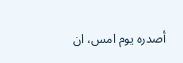أصدره يوم امس، ان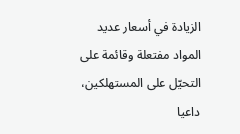الزيادة في أسعار عديد المواد مفتعلة وقائمة على التحيّل على المستهلكين، داعيا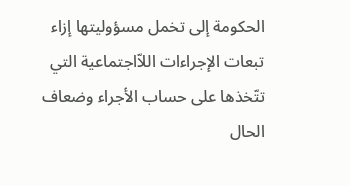الحكومة إلى تخمل مسؤوليتها إزاء تبعات الإجراءات اللاّاجتماعية التي تتّخذها على حساب الأجراء وضعاف الحال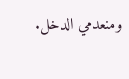ومنعدمي الدخل.